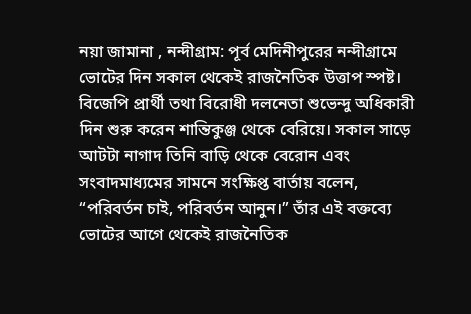নয়া জামানা , নন্দীগ্রাম: পূর্ব মেদিনীপুরের নন্দীগ্রামে ভোটের দিন সকাল থেকেই রাজনৈতিক উত্তাপ স্পষ্ট। বিজেপি প্রার্থী তথা বিরোধী দলনেতা শুভেন্দু অধিকারী দিন শুরু করেন শান্তিকুঞ্জ থেকে বেরিয়ে। সকাল সাড়ে আটটা নাগাদ তিনি বাড়ি থেকে বেরোন এবং সংবাদমাধ্যমের সামনে সংক্ষিপ্ত বার্তায় বলেন, “পরিবর্তন চাই, পরিবর্তন আনুন।” তাঁর এই বক্তব্যে ভোটের আগে থেকেই রাজনৈতিক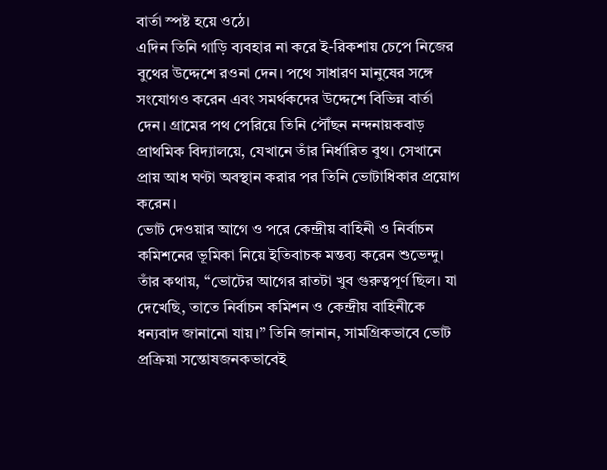বার্তা স্পষ্ট হয়ে ওঠে।
এদিন তিনি গাড়ি ব্যবহার না করে ই-রিকশায় চেপে নিজের বুথের উদ্দেশে রওনা দেন। পথে সাধারণ মানুষের সঙ্গে সংযোগও করেন এবং সমর্থকদের উদ্দেশে বিভিন্ন বার্তা দেন। গ্রামের পথ পেরিয়ে তিনি পৌঁছন নন্দনায়কবাড় প্রাথমিক বিদ্যালয়ে, যেখানে তাঁর নির্ধারিত বুথ। সেখানে প্রায় আধ ঘণ্টা অবস্থান করার পর তিনি ভোটাধিকার প্রয়োগ করেন।
ভোট দেওয়ার আগে ও পরে কেন্দ্রীয় বাহিনী ও নির্বাচন কমিশনের ভূমিকা নিয়ে ইতিবাচক মন্তব্য করেন শুভেন্দু। তাঁর কথায়, “ভোটের আগের রাতটা খুব গুরুত্বপূর্ণ ছিল। যা দেখেছি, তাতে নির্বাচন কমিশন ও কেন্দ্রীয় বাহিনীকে ধন্যবাদ জানানো যায়।” তিনি জানান, সামগ্রিকভাবে ভোট প্রক্রিয়া সন্তোষজনকভাবেই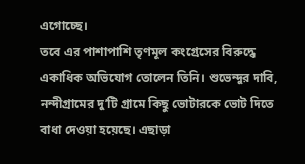এগোচ্ছে।
তবে এর পাশাপাশি তৃণমূল কংগ্রেসের বিরুদ্ধে একাধিক অভিযোগ তোলেন তিনি। শুভেন্দুর দাবি, নন্দীগ্রামের দু’টি গ্রামে কিছু ভোটারকে ভোট দিতে বাধা দেওয়া হয়েছে। এছাড়া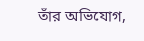তাঁর অভিযোগ,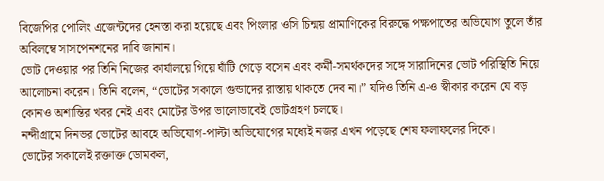বিজেপির পোলিং এজেন্টদের হেনস্তা করা হয়েছে এবং পিংলার ওসি চিন্ময় প্রামাণিকের বিরুদ্ধে পক্ষপাতের অভিযোগ তুলে তাঁর অবিলম্বে সাসপেনশনের দাবি জানান।
ভোট দেওয়ার পর তিনি নিজের কার্যালয়ে গিয়ে ঘাঁটি গেড়ে বসেন এবং কর্মী-সমর্থকদের সঙ্গে সারাদিনের ভোট পরিস্থিতি নিয়ে আলোচনা করেন। তিনি বলেন, “ভোটের সকালে গুন্ডাদের রাস্তায় থাকতে দেব না।” যদিও তিনি এ-ও স্বীকার করেন যে বড় কোনও অশান্তির খবর নেই এবং মোটের উপর ভালোভাবেই ভোটগ্রহণ চলছে।
নন্দীগ্রামে দিনভর ভোটের আবহে অভিযোগ-পাল্টা অভিযোগের মধ্যেই নজর এখন পড়েছে শেষ ফলাফলের দিকে।
ভোটের সকালেই রক্তাক্ত ডোমকল,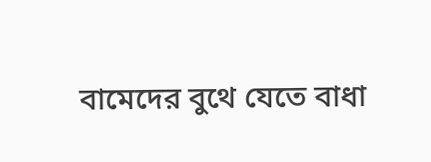বামেদের বুথে যেতে বাধা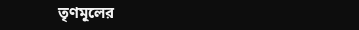তৃণমূলের